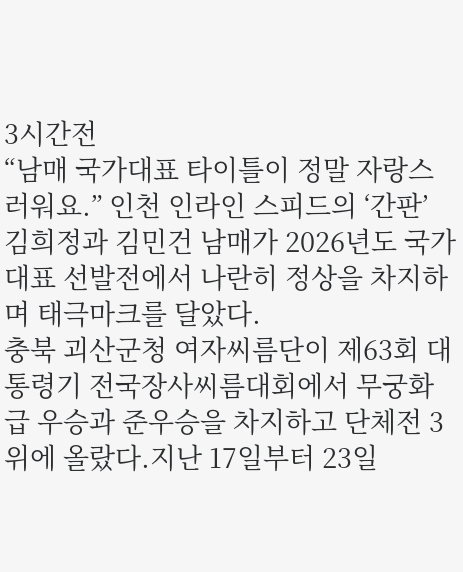3시간전
“남매 국가대표 타이틀이 정말 자랑스러워요.” 인천 인라인 스피드의 ‘간판’ 김희정과 김민건 남매가 2026년도 국가대표 선발전에서 나란히 정상을 차지하며 태극마크를 달았다.
충북 괴산군청 여자씨름단이 제63회 대통령기 전국장사씨름대회에서 무궁화급 우승과 준우승을 차지하고 단체전 3위에 올랐다.지난 17일부터 23일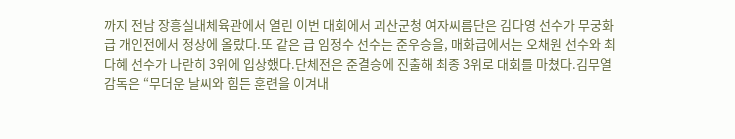까지 전남 장흥실내체육관에서 열린 이번 대회에서 괴산군청 여자씨름단은 김다영 선수가 무궁화급 개인전에서 정상에 올랐다.또 같은 급 임정수 선수는 준우승을, 매화급에서는 오채원 선수와 최다혜 선수가 나란히 3위에 입상했다.단체전은 준결승에 진출해 최종 3위로 대회를 마쳤다.김무열 감독은 “무더운 날씨와 힘든 훈련을 이겨내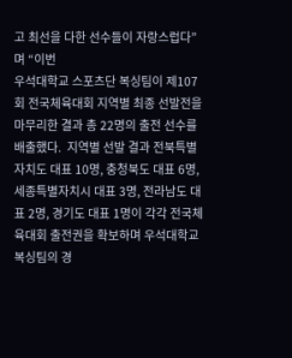고 최선을 다한 선수들이 자랑스럽다”며 “이번
우석대학교 스포츠단 복싱팀이 제107회 전국체육대회 지역별 최종 선발전을 마무리한 결과 총 22명의 출전 선수를 배출했다.  지역별 선발 결과 전북특별자치도 대표 10명, 충청북도 대표 6명, 세종특별자치시 대표 3명, 전라남도 대표 2명, 경기도 대표 1명이 각각 전국체육대회 출전권을 확보하며 우석대학교 복싱팀의 경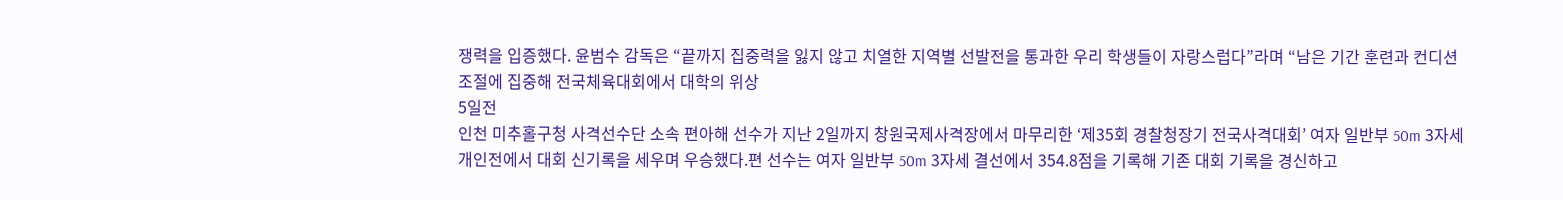쟁력을 입증했다. 윤범수 감독은 “끝까지 집중력을 잃지 않고 치열한 지역별 선발전을 통과한 우리 학생들이 자랑스럽다”라며 “남은 기간 훈련과 컨디션 조절에 집중해 전국체육대회에서 대학의 위상
5일전
인천 미추홀구청 사격선수단 소속 편아해 선수가 지난 2일까지 창원국제사격장에서 마무리한 ‘제35회 경찰청장기 전국사격대회’ 여자 일반부 50m 3자세 개인전에서 대회 신기록을 세우며 우승했다.편 선수는 여자 일반부 50m 3자세 결선에서 354.8점을 기록해 기존 대회 기록을 경신하고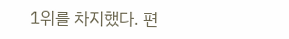1위를 차지했다. 편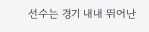선수는 경기 내내 뛰어난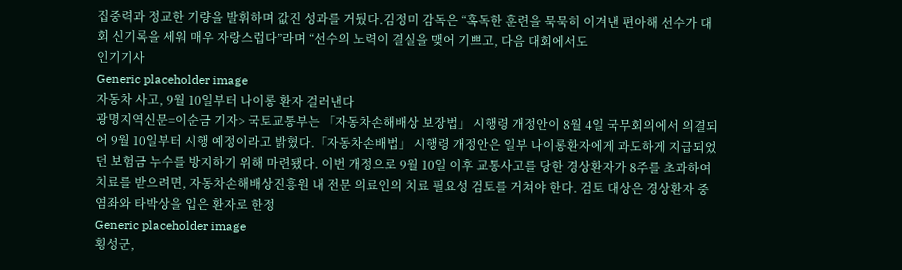집중력과 정교한 기량을 발휘하며 값진 성과를 거뒀다.김정미 감독은 “혹독한 훈련을 묵묵히 이겨낸 편아해 선수가 대회 신기록을 세워 매우 자랑스럽다”라며 “선수의 노력이 결실을 맺어 기쁘고, 다음 대회에서도
인기기사
Generic placeholder image
자동차 사고, 9월 10일부터 나이롱 환자 걸러낸다
광명지역신문=이순금 기자> 국토교통부는 「자동차손해배상 보장법」 시행령 개정안이 8월 4일 국무회의에서 의결되어 9월 10일부터 시행 예정이라고 밝혔다.「자동차손배법」 시행령 개정안은 일부 나이롱환자에게 과도하게 지급되었던 보험금 누수를 방지하기 위해 마련됐다. 이번 개정으로 9월 10일 이후 교통사고를 당한 경상환자가 8주를 초과하여 치료를 받으려면, 자동차손해배상진흥원 내 전문 의료인의 치료 필요성 검토를 거쳐야 한다. 검토 대상은 경상환자 중 염좌와 타박상을 입은 환자로 한정
Generic placeholder image
횡성군,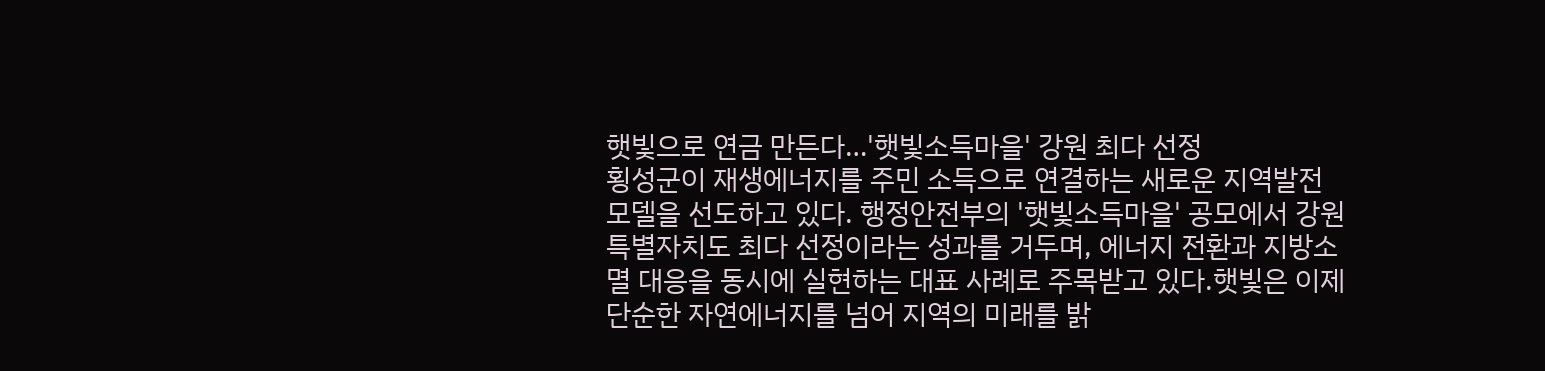햇빛으로 연금 만든다…'햇빛소득마을' 강원 최다 선정
횡성군이 재생에너지를 주민 소득으로 연결하는 새로운 지역발전 모델을 선도하고 있다. 행정안전부의 '햇빛소득마을' 공모에서 강원특별자치도 최다 선정이라는 성과를 거두며, 에너지 전환과 지방소멸 대응을 동시에 실현하는 대표 사례로 주목받고 있다.햇빛은 이제 단순한 자연에너지를 넘어 지역의 미래를 밝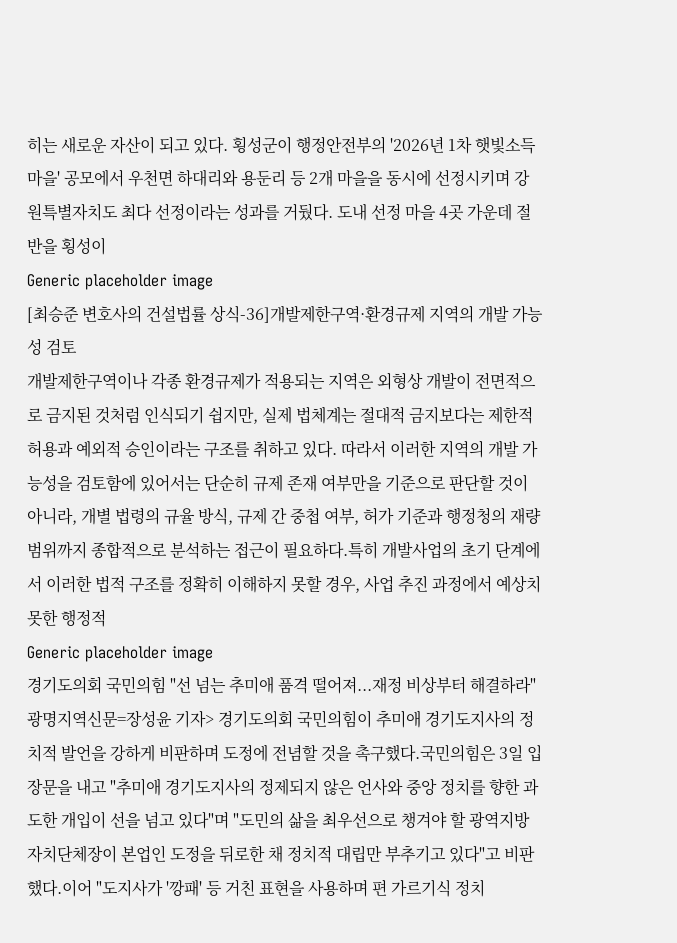히는 새로운 자산이 되고 있다. 횡성군이 행정안전부의 '2026년 1차 햇빛소득마을' 공모에서 우천면 하대리와 용둔리 등 2개 마을을 동시에 선정시키며 강원특별자치도 최다 선정이라는 성과를 거뒀다. 도내 선정 마을 4곳 가운데 절반을 횡성이
Generic placeholder image
[최승준 변호사의 건설법률 상식-36]개발제한구역·환경규제 지역의 개발 가능성 검토
개발제한구역이나 각종 환경규제가 적용되는 지역은 외형상 개발이 전면적으로 금지된 것처럼 인식되기 쉽지만, 실제 법체계는 절대적 금지보다는 제한적 허용과 예외적 승인이라는 구조를 취하고 있다. 따라서 이러한 지역의 개발 가능성을 검토함에 있어서는 단순히 규제 존재 여부만을 기준으로 판단할 것이 아니라, 개별 법령의 규율 방식, 규제 간 중첩 여부, 허가 기준과 행정청의 재량 범위까지 종합적으로 분석하는 접근이 필요하다.특히 개발사업의 초기 단계에서 이러한 법적 구조를 정확히 이해하지 못할 경우, 사업 추진 과정에서 예상치 못한 행정적
Generic placeholder image
경기도의회 국민의힘 "선 넘는 추미애 품격 떨어져...재정 비상부터 해결하라"
광명지역신문=장성윤 기자> 경기도의회 국민의힘이 추미애 경기도지사의 정치적 발언을 강하게 비판하며 도정에 전념할 것을 촉구했다.국민의힘은 3일 입장문을 내고 "추미애 경기도지사의 정제되지 않은 언사와 중앙 정치를 향한 과도한 개입이 선을 넘고 있다"며 "도민의 삶을 최우선으로 챙겨야 할 광역지방자치단체장이 본업인 도정을 뒤로한 채 정치적 대립만 부추기고 있다"고 비판했다.이어 "도지사가 '깡패' 등 거친 표현을 사용하며 편 가르기식 정치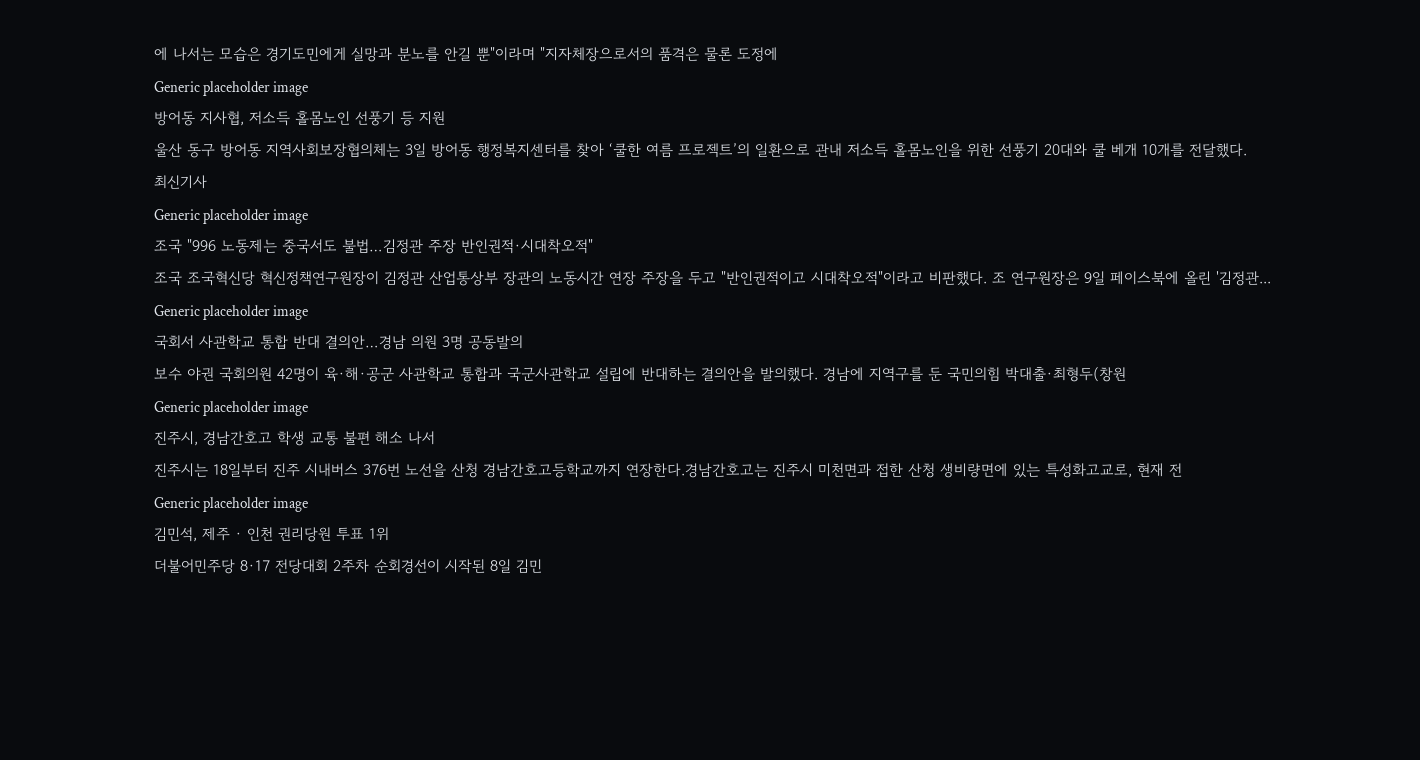에 나서는 모습은 경기도민에게 실망과 분노를 안길 뿐"이라며 "지자체장으로서의 품격은 물론 도정에
Generic placeholder image
방어동 지사협, 저소득 홀몸노인 선풍기 등 지원
울산 동구 방어동 지역사회보장협의체는 3일 방어동 행정복지센터를 찾아 ‘쿨한 여름 프로젝트’의 일환으로 관내 저소득 홀몸노인을 위한 선풍기 20대와 쿨 베개 10개를 전달했다.
최신기사
Generic placeholder image
조국 "996 노동제는 중국서도 불법…김정관 주장 반인권적·시대착오적"
조국 조국혁신당 혁신정책연구원장이 김정관 산업통상부 장관의 노동시간 연장 주장을 두고 "반인권적이고 시대착오적"이라고 비판했다. 조 연구원장은 9일 페이스북에 올린 '김정관...
Generic placeholder image
국회서 사관학교 통합 반대 결의안…경남 의원 3명 공동발의
보수 야권 국회의원 42명이 육·해·공군 사관학교 통합과 국군사관학교 설립에 반대하는 결의안을 발의했다. 경남에 지역구를 둔 국민의힘 박대출·최형두(창원
Generic placeholder image
진주시, 경남간호고 학생 교통 불편 해소 나서
진주시는 18일부터 진주 시내버스 376번 노선을 산청 경남간호고등학교까지 연장한다.경남간호고는 진주시 미천면과 접한 산청 생비량면에 있는 특성화고교로, 현재 전
Generic placeholder image
김민석, 제주 · 인천 권리당원 투표 1위
더불어민주당 8·17 전당대회 2주차 순회경선이 시작된 8일 김민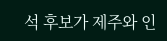석 후보가 제주와 인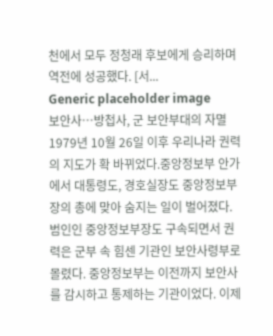천에서 모두 정청래 후보에게 승리하며 역전에 성공했다. [서...
Generic placeholder image
보안사…방첩사, 군 보안부대의 자멸
1979년 10월 26일 이후 우리나라 권력의 지도가 확 바뀌었다.중앙정보부 안가에서 대통령도, 경호실장도 중앙정보부장의 총에 맞아 숨지는 일이 벌어졌다. 범인인 중앙정보부장도 구속되면서 권력은 군부 속 힘센 기관인 보안사령부로 몰렸다. 중앙정보부는 이전까지 보안사를 감시하고 통제하는 기관이었다. 이제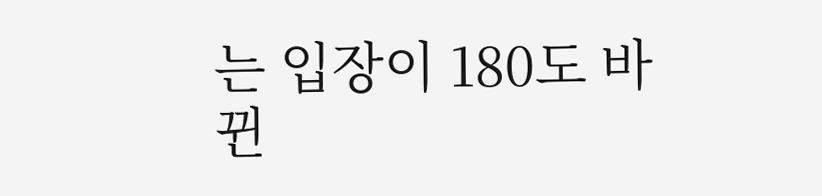는 입장이 180도 바뀐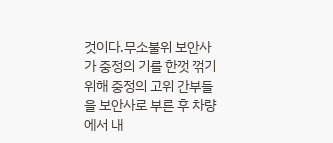것이다.무소불위 보안사가 중정의 기를 한껏 꺾기 위해 중정의 고위 간부들을 보안사로 부른 후 차량에서 내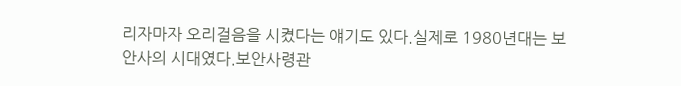리자마자 오리걸음을 시켰다는 얘기도 있다.실제로 1980년대는 보안사의 시대였다.보안사령관